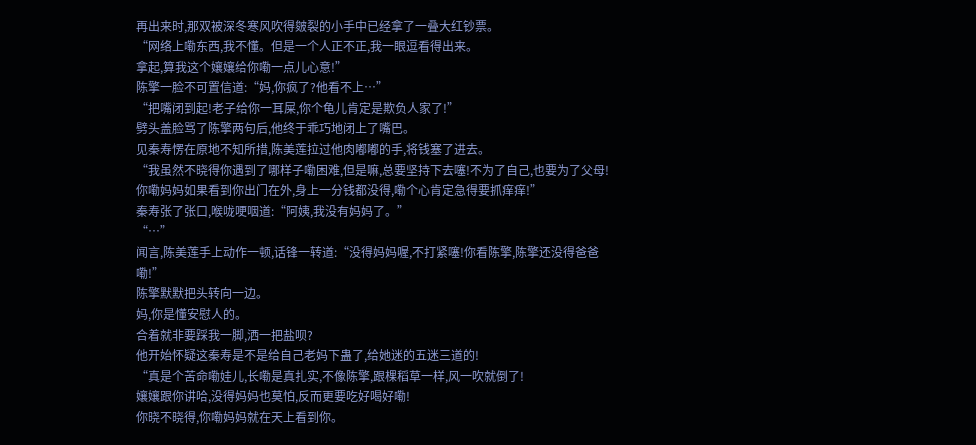再出来时,那双被深冬寒风吹得皴裂的小手中已经拿了一叠大红钞票。
“网络上嘞东西,我不懂。但是一个人正不正,我一眼逗看得出来。
拿起,算我这个孃孃给你嘞一点儿心意!”
陈擎一脸不可置信道:“妈,你疯了?他看不上…”
“把嘴闭到起!老子给你一耳屎,你个龟儿肯定是欺负人家了!”
劈头盖脸骂了陈擎两句后,他终于乖巧地闭上了嘴巴。
见秦寿愣在原地不知所措,陈美莲拉过他肉嘟嘟的手,将钱塞了进去。
“我虽然不晓得你遇到了哪样子嘞困难,但是嘛,总要坚持下去噻!不为了自己,也要为了父母!
你嘞妈妈如果看到你出门在外,身上一分钱都没得,嘞个心肯定急得要抓痒痒!”
秦寿张了张口,喉咙哽咽道:“阿姨,我没有妈妈了。”
“…”
闻言,陈美莲手上动作一顿,话锋一转道:“没得妈妈喔,不打紧噻!你看陈擎,陈擎还没得爸爸嘞!”
陈擎默默把头转向一边。
妈,你是懂安慰人的。
合着就非要踩我一脚,洒一把盐呗?
他开始怀疑这秦寿是不是给自己老妈下蛊了,给她迷的五迷三道的!
“真是个苦命嘞娃儿,长嘞是真扎实,不像陈擎,跟棵稻草一样,风一吹就倒了!
孃孃跟你讲哈,没得妈妈也莫怕,反而更要吃好喝好嘞!
你晓不晓得,你嘞妈妈就在天上看到你。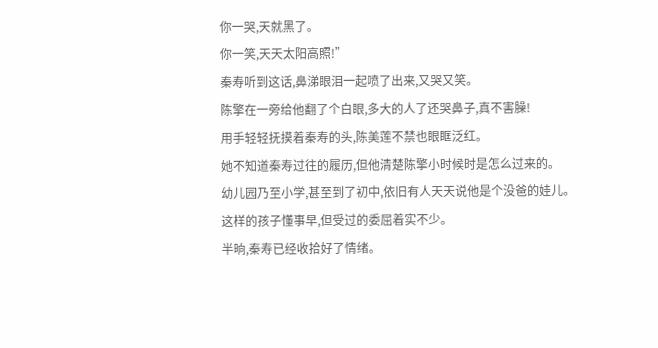你一哭,天就黑了。
你一笑,天天太阳高照!”
秦寿听到这话,鼻涕眼泪一起喷了出来,又哭又笑。
陈擎在一旁给他翻了个白眼,多大的人了还哭鼻子,真不害臊!
用手轻轻抚摸着秦寿的头,陈美莲不禁也眼眶泛红。
她不知道秦寿过往的履历,但他清楚陈擎小时候时是怎么过来的。
幼儿园乃至小学,甚至到了初中,依旧有人天天说他是个没爸的娃儿。
这样的孩子懂事早,但受过的委屈着实不少。
半晌,秦寿已经收拾好了情绪。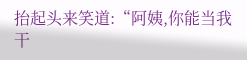抬起头来笑道:“阿姨,你能当我干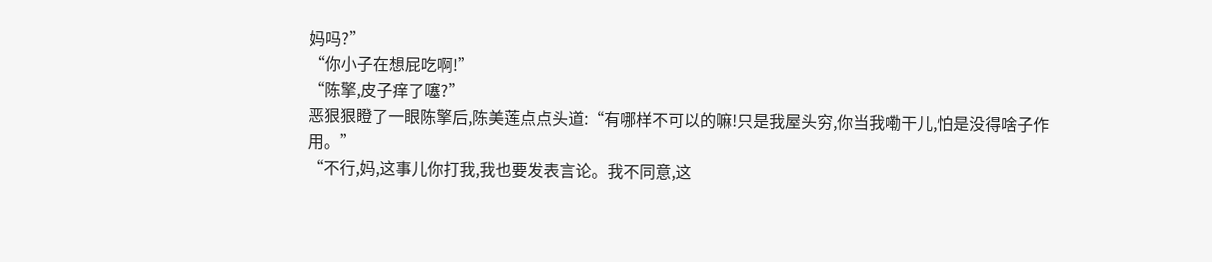妈吗?”
“你小子在想屁吃啊!”
“陈擎,皮子痒了噻?”
恶狠狠瞪了一眼陈擎后,陈美莲点点头道:“有哪样不可以的嘛!只是我屋头穷,你当我嘞干儿,怕是没得啥子作用。”
“不行,妈,这事儿你打我,我也要发表言论。我不同意,这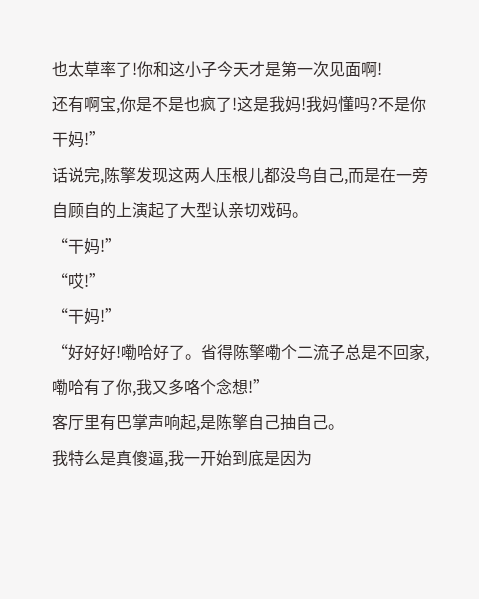也太草率了!你和这小子今天才是第一次见面啊!
还有啊宝,你是不是也疯了!这是我妈!我妈懂吗?不是你干妈!”
话说完,陈擎发现这两人压根儿都没鸟自己,而是在一旁自顾自的上演起了大型认亲切戏码。
“干妈!”
“哎!”
“干妈!”
“好好好!嘞哈好了。省得陈擎嘞个二流子总是不回家,嘞哈有了你,我又多咯个念想!”
客厅里有巴掌声响起,是陈擎自己抽自己。
我特么是真傻逼,我一开始到底是因为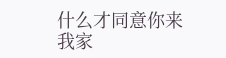什么才同意你来我家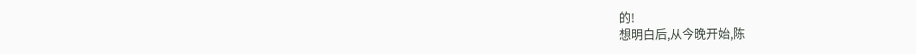的!
想明白后,从今晚开始,陈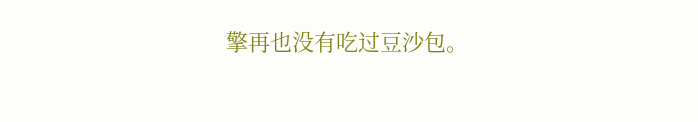擎再也没有吃过豆沙包。